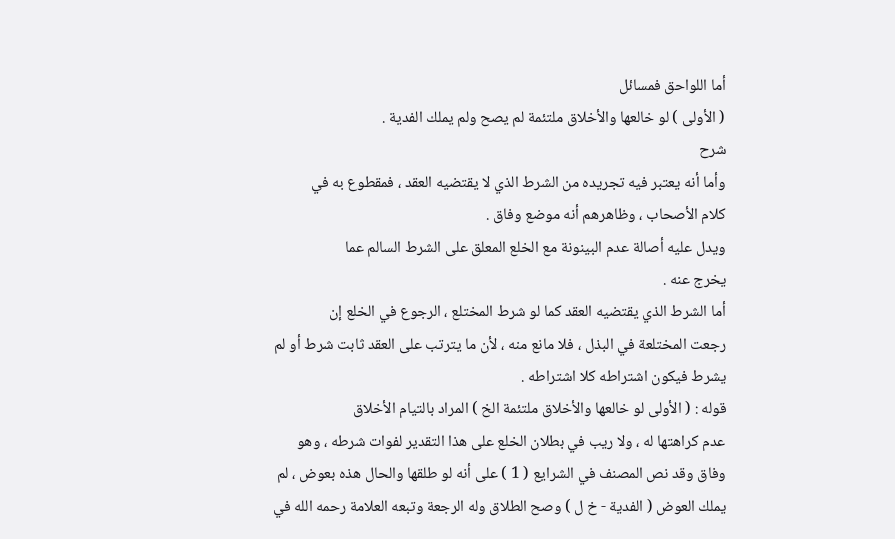أما اللواحق فمسائل
( الأولى ) لو خالعها والأخلاق ملتئمة لم يصح ولم يملك الفدية .
شرح
وأما أنه يعتبر فيه تجريده من الشرط الذي لا يقتضيه العقد ، فمقطوع به في
كلام الأصحاب ، وظاهرهم أنه موضع وفاق .
ويدل عليه أصالة عدم البينونة مع الخلع المعلق على الشرط السالم عما
يخرج عنه .
أما الشرط الذي يقتضيه العقد كما لو شرط المختلع ، الرجوع في الخلع إن
رجعت المختلعة في البذل ، فلا مانع منه ، لأن ما يترتب على العقد ثابت شرط أو لم
يشرط فيكون اشتراطه كلا اشتراطه .
قوله : ( الأولى لو خالعها والأخلاق ملتئمة الخ ) المراد بالتيام الأخلاق
عدم كراهتها له ، ولا ريب في بطلان الخلع على هذا التقدير لفوات شرطه ، وهو
وفاق وقد نص المصنف في الشرايع ( 1 ) على أنه لو طلقها والحال هذه بعوض ، لم
يملك العوض ( الفدية - خ ل ) وصح الطلاق وله الرجعة وتبعه العلامة رحمه الله في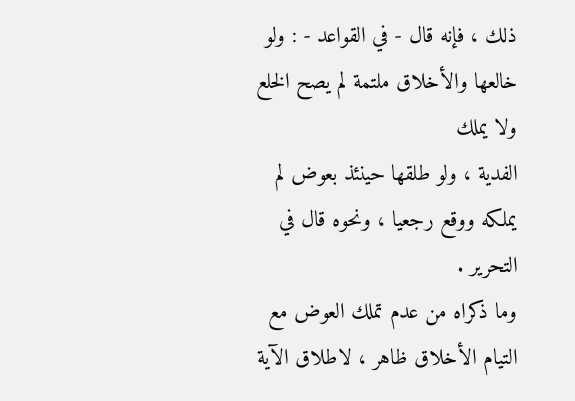ذلك ، فإنه قال - في القواعد - : ولو خالعها والأخلاق ملتمة لم يصح الخلع ولا يملك
الفدية ، ولو طلقها حينئذ بعوض لم يملكه ووقع رجعيا ، ونحوه قال في التحرير .
وما ذكراه من عدم تملك العوض مع التيام الأخلاق ظاهر ، لاطلاق الآية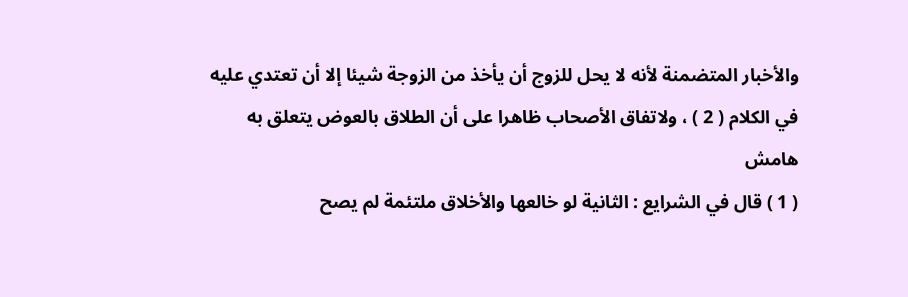والأخبار المتضمنة لأنه لا يحل للزوج أن يأخذ من الزوجة شيئا إلا أن تعتدي عليه
في الكلام ( 2 ) ، ولاتفاق الأصحاب ظاهرا على أن الطلاق بالعوض يتعلق به
هامش
( 1 ) قال في الشرايع : الثانية لو خالعها والأخلاق ملتئمة لم يصح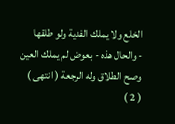الخلع ولا يملك الفدية ولو طلقها
- والحال هذه - بعوض لم يملك العين وصح الطلاق وله الرجعة ( انتهى )
( 2 )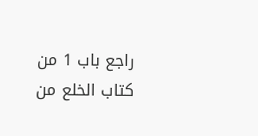راجع باب 1 من كتاب الخلع من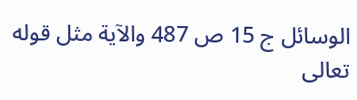الوسائل ج 15 ص 487 والآية مثل قوله تعالى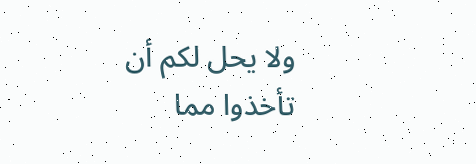ولا يحل لكم أن
تأخذوا مما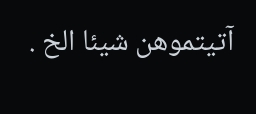آتيتموهن شيئا الخ .